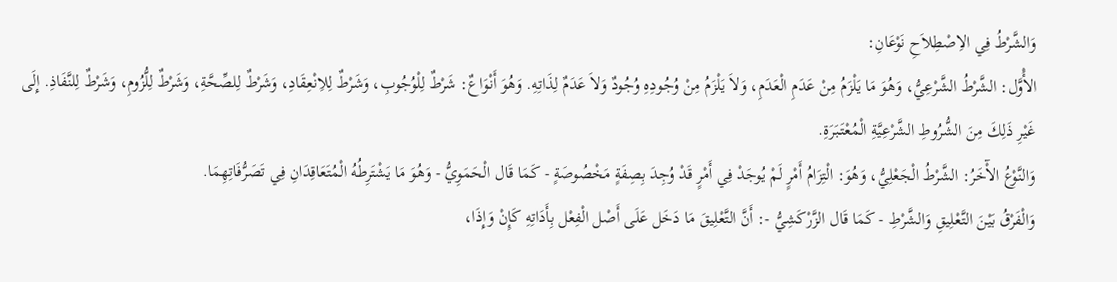وَالشَّرْطُ فِي الاِصْطِلاَحِ نَوْعَانِ:
الأَْوَّل: الشَّرْطُ الشَّرْعِيُّ، وَهُوَ مَا يَلْزَمُ مِنْ عَدَمِ الْعَدَمِ، وَلاَ يَلْزَمُ مِنْ وُجُودِهِ وُجُودٌ وَلاَ عَدَمٌ لِذَاتِهِ. وَهُوَ أَنْوَاعٌ: شَرْطٌ لِلْوُجُوبِ، وَشَرْطٌ لِلاِنْعِقَادِ، وَشَرْطٌ لِلصِّحَّةِ، وَشَرْطٌ لِلُّزُومِ، وَشَرْطٌ لِلنَّفَاذِ. إِلَى غَيْرِ ذَلِكَ مِنَ الشُّرُوطِ الشَّرْعِيَّةِ الْمُعْتَبَرَةِ.
وَالنَّوْعُ الآْخَرُ: الشَّرْطُ الْجَعْلِيُّ، وَهُوَ: الْتِزَامُ أَمْرٍ لَمْ يُوجَدْ فِي أَمْرٍ قَدْ وُجِدَ بِصِفَةٍ مَخْصُوصَةٍ - كَمَا قَال الْحَمَوِيُّ - وَهُوَ مَا يَشْتَرِطُهُ الْمُتَعَاقِدَانِ فِي تَصَرُّفَاتِهِمَا.
وَالْفَرْقُ بَيْنَ التَّعْلِيقِ وَالشَّرْطِ - كَمَا قَال الزَّرْكَشِيُّ -: أَنَّ التَّعْلِيقَ مَا دَخَل عَلَى أَصْل الْفِعْل بِأَدَاتِهِ كَإِنْ وَإِذَا،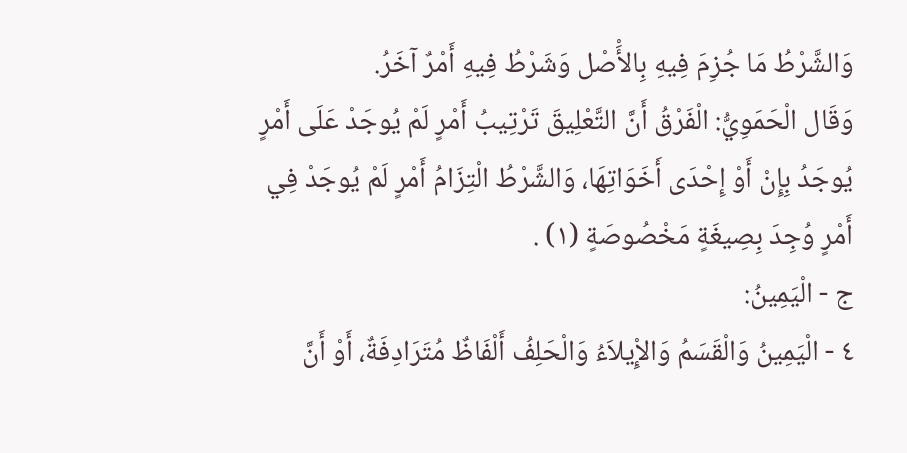وَالشَّرْطُ مَا جُزِمَ فِيهِ بِالأَْصْل وَشَرْطُ فِيهِ أَمْرٌ آخَرُ.
وَقَال الْحَمَوِيُّ: الْفَرْقُ أَنَّ التَّعْلِيقَ تَرْتِيبُ أَمْرٍ لَمْ يُوجَدْ عَلَى أَمْرٍ يُوجَدُ بِإِنْ أَوْ إِحْدَى أَخَوَاتِهَا، وَالشَّرْطُ الْتِزَامُ أَمْرٍ لَمْ يُوجَدْ فِي أَمْرٍ وُجِدَ بِصِيغَةٍ مَخْصُوصَةٍ (١) .
ج - الْيَمِينُ:
٤ - الْيَمِينُ وَالْقَسَمُ وَالإِْيلاَءُ وَالْحَلِفُ أَلْفَاظٌ مُتَرَادِفَةٌ، أَوْ أَنَّ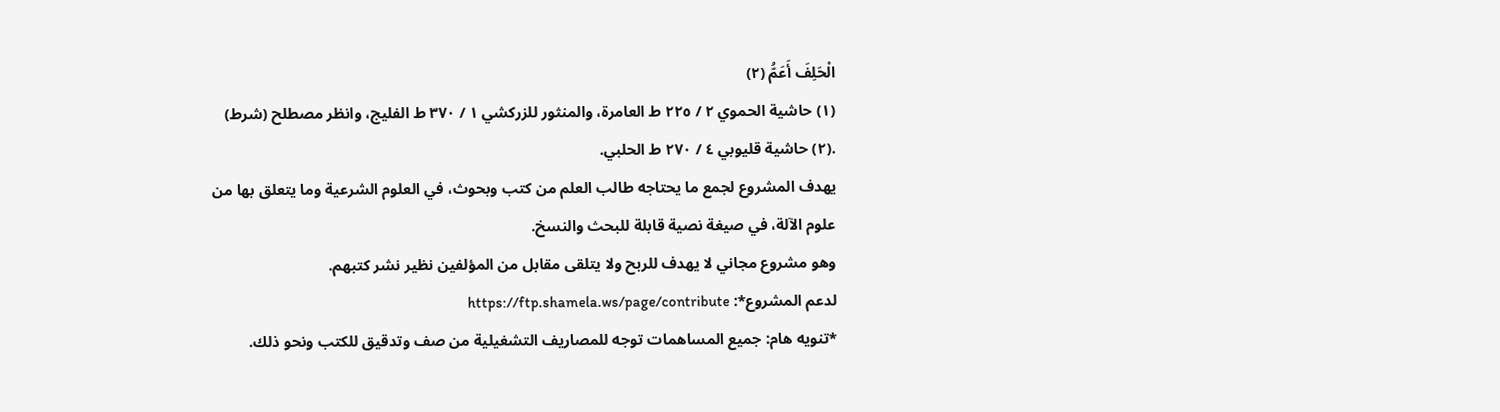الْحَلِفَ أَعَمُّ (٢)
(١) حاشية الحموي ٢ / ٢٢٥ ط العامرة، والمنثور للزركشي ١ / ٣٧٠ ط الفليج، وانظر مصطلح (شرط) .(٢) حاشية قليوبي ٤ / ٢٧٠ ط الحلبي.
يهدف المشروع لجمع ما يحتاجه طالب العلم من كتب وبحوث، في العلوم الشرعية وما يتعلق بها من علوم الآلة، في صيغة نصية قابلة للبحث والنسخ.
وهو مشروع مجاني لا يهدف للربح ولا يتلقى مقابل من المؤلفين نظير نشر كتبهم.
لدعم المشروع*: https://ftp.shamela.ws/page/contribute
*تنويه هام: جميع المساهمات توجه للمصاريف التشغيلية من صف وتدقيق للكتب ونحو ذلك.